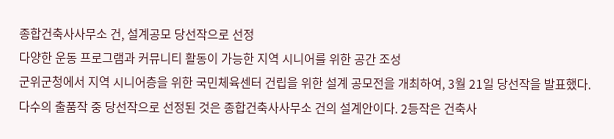종합건축사사무소 건, 설계공모 당선작으로 선정
다양한 운동 프로그램과 커뮤니티 활동이 가능한 지역 시니어를 위한 공간 조성
군위군청에서 지역 시니어층을 위한 국민체육센터 건립을 위한 설계 공모전을 개최하여, 3월 21일 당선작을 발표했다. 다수의 출품작 중 당선작으로 선정된 것은 종합건축사사무소 건의 설계안이다. 2등작은 건축사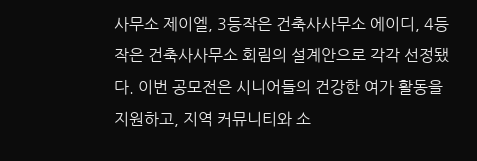사무소 제이엘, 3등작은 건축사사무소 에이디, 4등작은 건축사사무소 회림의 설계안으로 각각 선정됐다. 이번 공모전은 시니어들의 건강한 여가 활동을 지원하고, 지역 커뮤니티와 소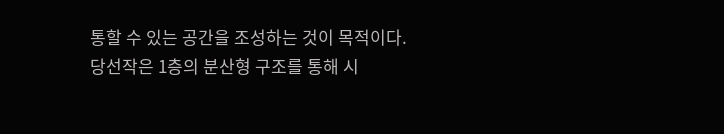통할 수 있는 공간을 조성하는 것이 목적이다.
당선작은 1층의 분산형 구조를 통해 시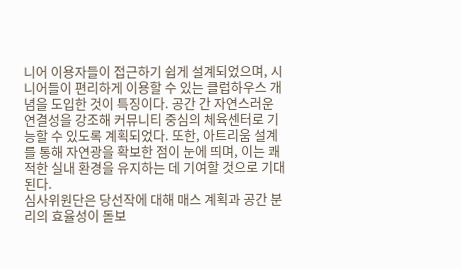니어 이용자들이 접근하기 쉽게 설계되었으며, 시니어들이 편리하게 이용할 수 있는 클럽하우스 개념을 도입한 것이 특징이다. 공간 간 자연스러운 연결성을 강조해 커뮤니티 중심의 체육센터로 기능할 수 있도록 계획되었다. 또한, 아트리움 설계를 통해 자연광을 확보한 점이 눈에 띄며, 이는 쾌적한 실내 환경을 유지하는 데 기여할 것으로 기대된다.
심사위원단은 당선작에 대해 매스 계획과 공간 분리의 효율성이 돋보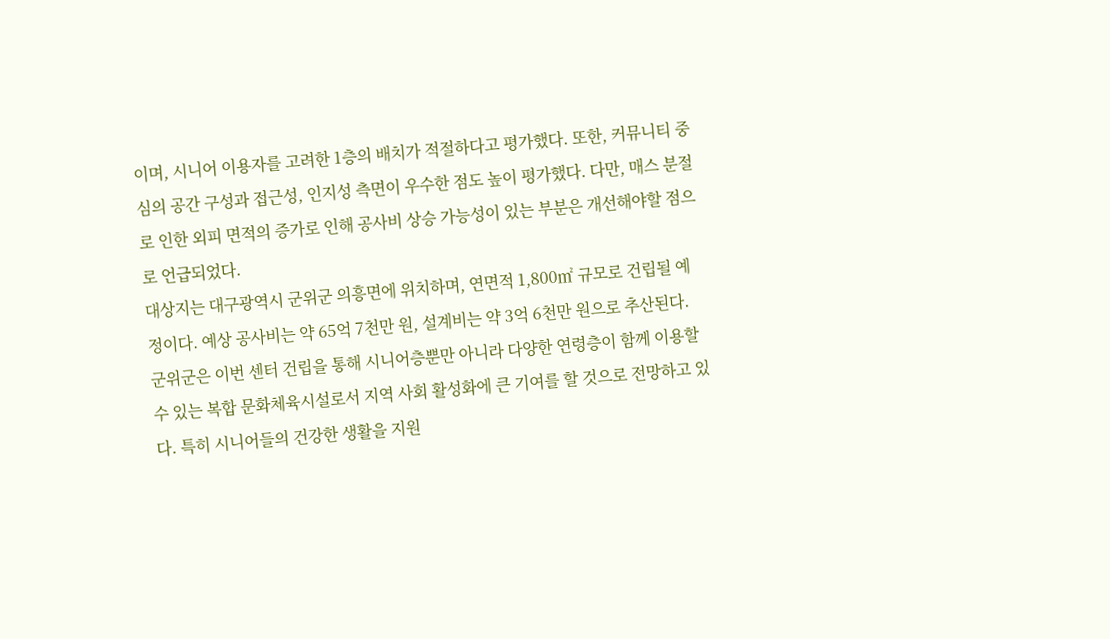이며, 시니어 이용자를 고려한 1층의 배치가 적절하다고 평가했다. 또한, 커뮤니티 중심의 공간 구성과 접근성, 인지성 측면이 우수한 점도 높이 평가했다. 다만, 매스 분절로 인한 외피 면적의 증가로 인해 공사비 상승 가능성이 있는 부분은 개선해야할 점으로 언급되었다.
대상지는 대구광역시 군위군 의흥면에 위치하며, 연면적 1,800㎡ 규모로 건립될 예정이다. 예상 공사비는 약 65억 7천만 원, 설계비는 약 3억 6천만 원으로 추산된다. 군위군은 이번 센터 건립을 통해 시니어층뿐만 아니라 다양한 연령층이 함께 이용할 수 있는 복합 문화체육시설로서 지역 사회 활성화에 큰 기여를 할 것으로 전망하고 있다. 특히 시니어들의 건강한 생활을 지원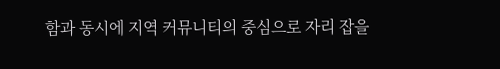함과 동시에 지역 커뮤니티의 중심으로 자리 잡을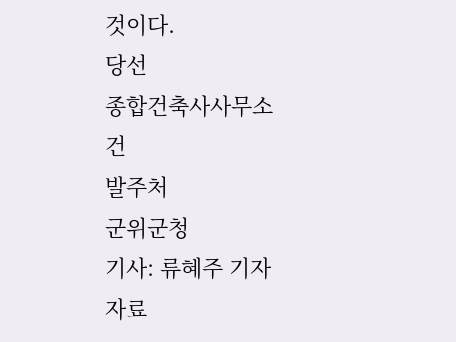것이다.
당선
종합건축사사무소 건
발주처
군위군청
기사: 류혜주 기자
자료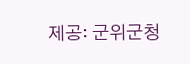제공: 군위군청